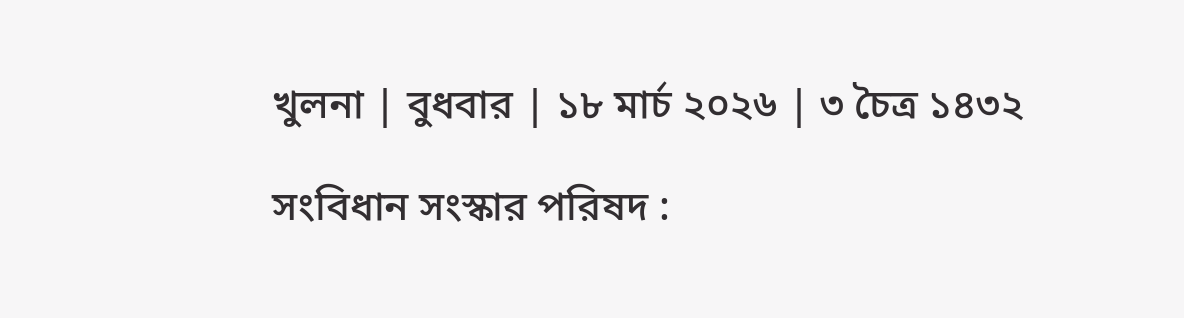খুলনা | বুধবার | ১৮ মার্চ ২০২৬ | ৩ চৈত্র ১৪৩২

সংবিধান সংস্কার পরিষদ :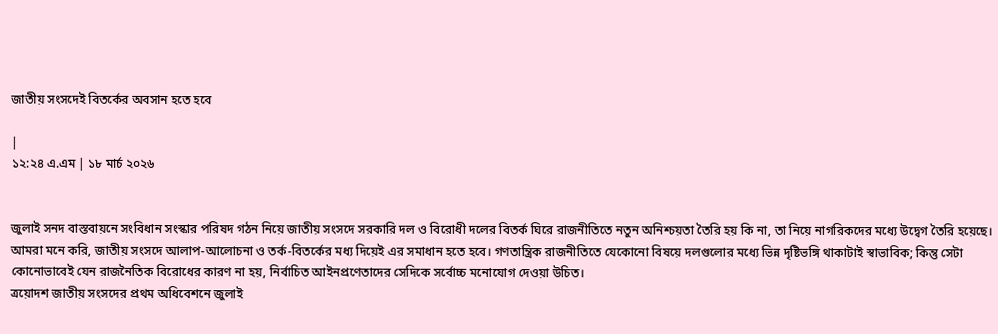জাতীয় সংসদেই বিতর্কের অবসান হতে হবে

|
১২:২৪ এ.এম | ১৮ মার্চ ২০২৬


জুলাই সনদ বাস্তবায়নে সংবিধান সংস্কার পরিষদ গঠন নিয়ে জাতীয় সংসদে সরকারি দল ও বিরোধী দলের বিতর্ক ঘিরে রাজনীতিতে নতুন অনিশ্চয়তা তৈরি হয় কি না, তা নিয়ে নাগরিকদের মধ্যে উদ্বেগ তৈরি হয়েছে। আমরা মনে করি, জাতীয় সংসদে আলাপ-আলোচনা ও তর্ক-বিতর্কের মধ্য দিয়েই এর সমাধান হতে হবে। গণতান্ত্রিক রাজনীতিতে যেকোনো বিষয়ে দলগুলোর মধ্যে ভিন্ন দৃষ্টিভঙ্গি থাকাটাই স্বাভাবিক; কিন্তু সেটা কোনোভাবেই যেন রাজনৈতিক বিরোধের কারণ না হয়, নির্বাচিত আইনপ্রণেতাদের সেদিকে সর্বোচ্চ মনোযোগ দেওয়া উচিত।
ত্রয়োদশ জাতীয় সংসদের প্রথম অধিবেশনে জুলাই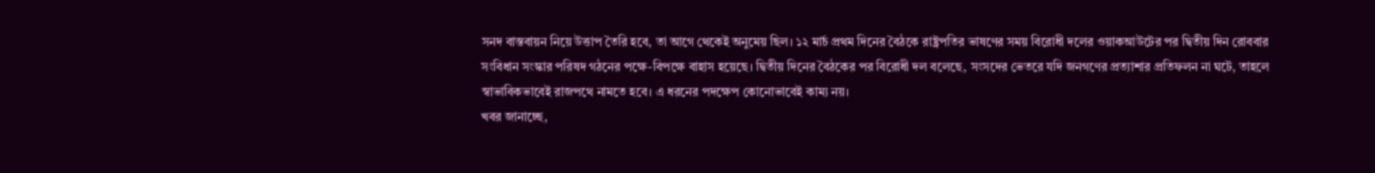সনদ বাস্তবায়ন নিয়ে উত্তাপ তৈরি হবে, তা আগে থেকেই অনুমেয় ছিল। ১২ মার্চ প্রথম দিনের বৈঠকে রাষ্ট্রপতির ভাষণের সময় বিরোধী দলের ওয়াকআউটের পর দ্বিতীয় দিন রোববার সংবিধান সংস্কার পরিষদ গঠনের পক্ষে-বিপক্ষে বাহাস হয়েছে। দ্বিতীয় দিনের বৈঠকের পর বিরোধী দল বলেছে, সংসদের ভেতরে যদি জনগণের প্রত্যাশার প্রতিফলন না ঘটে, তাহলে স্বাভাবিকভাবেই রাজপথে নামতে হবে। এ ধরনের পদক্ষেপ কোনোভাবেই কাম্য নয়।
খবর জানাচ্ছে,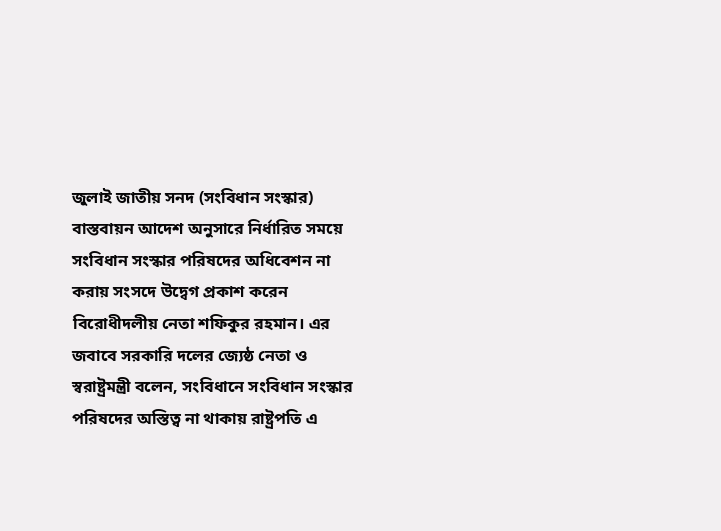জুলাই জাতীয় সনদ (সংবিধান সংস্কার) বাস্তবায়ন আদেশ অনুসারে নির্ধারিত সময়ে সংবিধান সংস্কার পরিষদের অধিবেশন না করায় সংসদে উদ্বেগ প্রকাশ করেন বিরোধীদলীয় নেতা শফিকুর রহমান। এর জবাবে সরকারি দলের জ্যেষ্ঠ নেতা ও স্বরাষ্ট্রমন্ত্রী বলেন, সংবিধানে সংবিধান সংস্কার পরিষদের অস্তিত্ব না থাকায় রাষ্ট্রপতি এ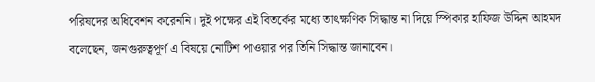পরিষদের অধিবেশন করেননি। দুই পক্ষের এই বিতর্কের মধ্যে তাৎক্ষণিক সিদ্ধান্ত না দিয়ে স্পিকার হাফিজ উদ্দিন আহমদ বলেছেন, জনগুরুত্বপূর্ণ এ বিষয়ে নোটিশ পাওয়ার পর তিনি সিদ্ধান্ত জানাবেন।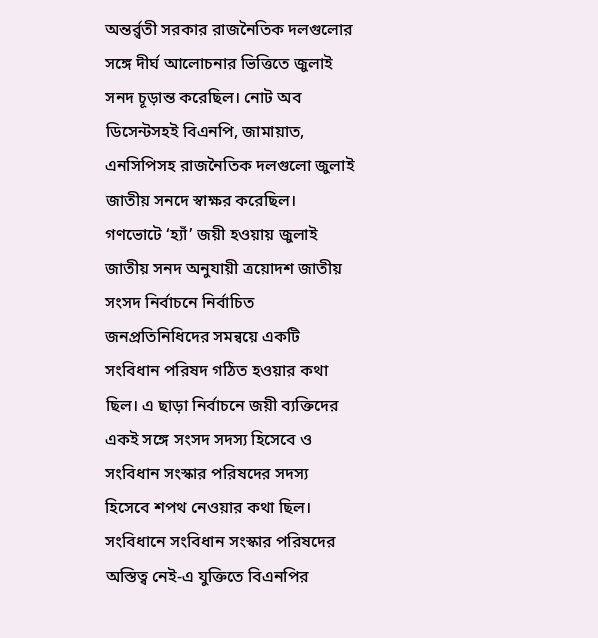অন্তর্র্বতী সরকার রাজনৈতিক দলগুলোর সঙ্গে দীর্ঘ আলোচনার ভিত্তিতে জুলাই সনদ চূড়ান্ত করেছিল। নোট অব ডিসেন্টসহই বিএনপি, জামায়াত, এনসিপিসহ রাজনৈতিক দলগুলো জুলাই জাতীয় সনদে স্বাক্ষর করেছিল। গণভোটে ‘হ্যাঁ’ জয়ী হওয়ায় জুলাই জাতীয় সনদ অনুযায়ী ত্রয়োদশ জাতীয় সংসদ নির্বাচনে নির্বাচিত জনপ্রতিনিধিদের সমন্বয়ে একটি সংবিধান পরিষদ গঠিত হওয়ার কথা ছিল। এ ছাড়া নির্বাচনে জয়ী ব্যক্তিদের একই সঙ্গে সংসদ সদস্য হিসেবে ও সংবিধান সংস্কার পরিষদের সদস্য হিসেবে শপথ নেওয়ার কথা ছিল। সংবিধানে সংবিধান সংস্কার পরিষদের অস্তিত্ব নেই-এ যুক্তিতে বিএনপির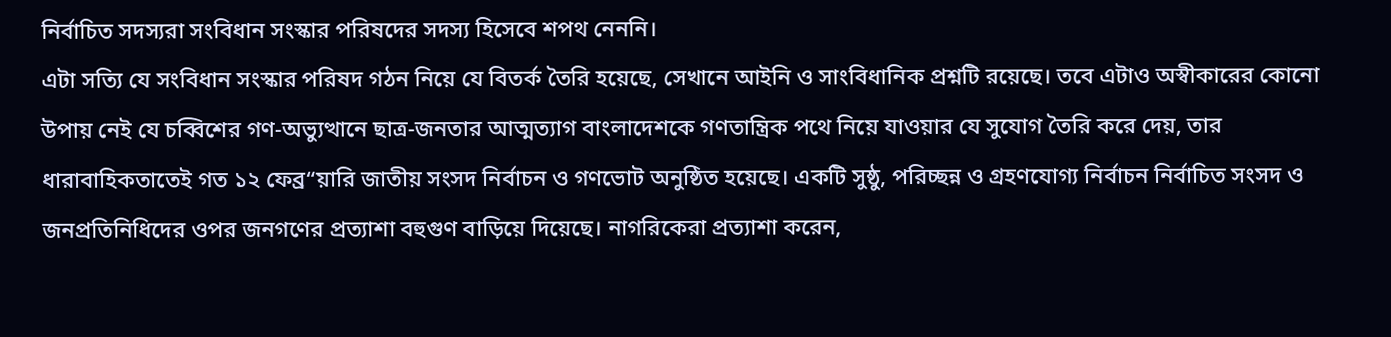নির্বাচিত সদস্যরা সংবিধান সংস্কার পরিষদের সদস্য হিসেবে শপথ নেননি।
এটা সত্যি যে সংবিধান সংস্কার পরিষদ গঠন নিয়ে যে বিতর্ক তৈরি হয়েছে, সেখানে আইনি ও সাংবিধানিক প্রশ্নটি রয়েছে। তবে এটাও অস্বীকারের কোনো উপায় নেই যে চব্বিশের গণ-অভ্যুত্থানে ছাত্র-জনতার আত্মত্যাগ বাংলাদেশকে গণতান্ত্রিক পথে নিয়ে যাওয়ার যে সুযোগ তৈরি করে দেয়, তার ধারাবাহিকতাতেই গত ১২ ফেব্র“য়ারি জাতীয় সংসদ নির্বাচন ও গণভোট অনুষ্ঠিত হয়েছে। একটি সুষ্ঠু, পরিচ্ছন্ন ও গ্রহণযোগ্য নির্বাচন নির্বাচিত সংসদ ও জনপ্রতিনিধিদের ওপর জনগণের প্রত্যাশা বহুগুণ বাড়িয়ে দিয়েছে। নাগরিকেরা প্রত্যাশা করেন,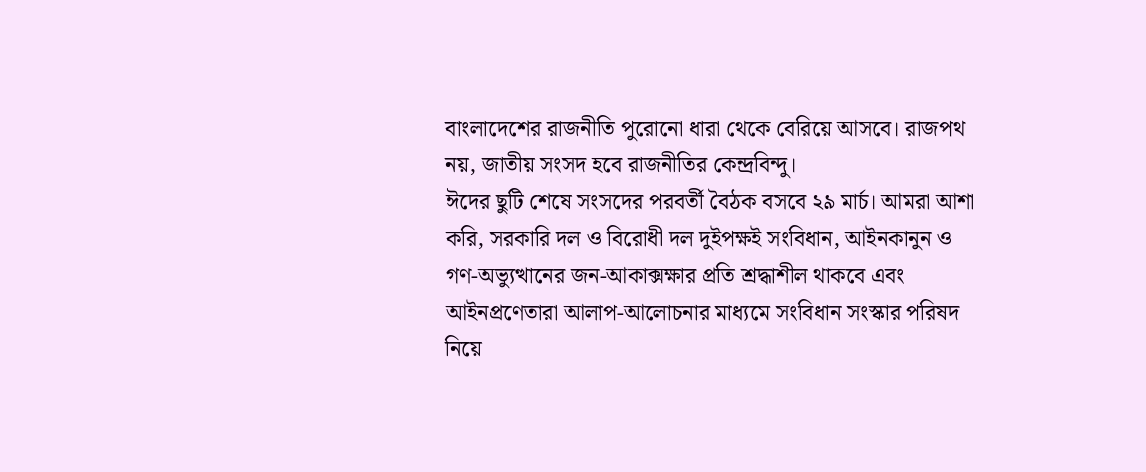বাংলাদেশের রাজনীতি পুরোনো ধারা থেকে বেরিয়ে আসবে। রাজপথ নয়, জাতীয় সংসদ হবে রাজনীতির কেন্দ্রবিন্দু।
ঈদের ছুটি শেষে সংসদের পরবর্তী বৈঠক বসবে ২৯ মার্চ। আমরা আশা করি, সরকারি দল ও বিরোধী দল দুইপক্ষই সংবিধান, আইনকানুন ও গণ-অভ্যুত্থানের জন-আকাক্সক্ষার প্রতি শ্রদ্ধাশীল থাকবে এবং আইনপ্রণেতারা আলাপ-আলোচনার মাধ্যমে সংবিধান সংস্কার পরিষদ নিয়ে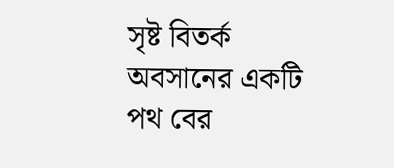সৃষ্ট বিতর্ক অবসানের একটি পথ বের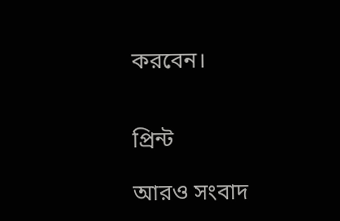করবেন।


প্রিন্ট

আরও সংবাদ